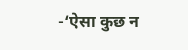-‘ऐसा कुछ न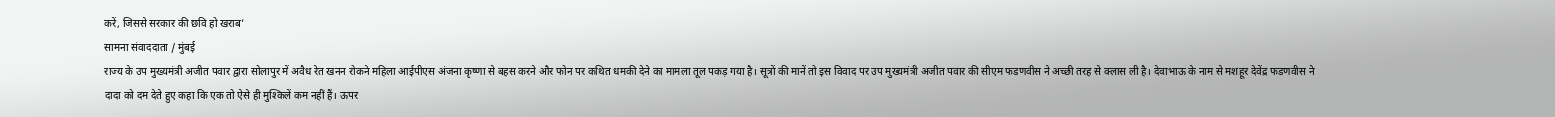करें, जिससे सरकार की छवि हो खराब’
सामना संवाददाता / मुंबई
राज्य के उप मुख्यमंत्री अजीत पवार द्वारा सोलापुर में अवैध रेत खनन रोकने महिला आईपीएस अंजना कृष्णा से बहस करने और फोन पर कथित धमकी देने का मामला तूल पकड़ गया है। सूत्रों की मानें तो इस विवाद पर उप मुख्यमंत्री अजीत पवार की सीएम फडणवीस ने अच्छी तरह से क्लास ली है। देवाभाऊ के नाम से मशहूर देवेंद्र फडणवीस ने दादा को दम देते हुए कहा कि एक तो ऐसे ही मुश्किलें कम नहीं हैं। ऊपर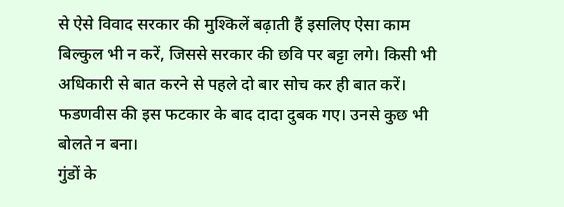से ऐसे विवाद सरकार की मुश्किलें बढ़ाती हैं इसलिए ऐसा काम बिल्कुल भी न करें, जिससे सरकार की छवि पर बट्टा लगे। किसी भी अधिकारी से बात करने से पहले दो बार सोच कर ही बात करें। फडणवीस की इस फटकार के बाद दादा दुबक गए। उनसे कुछ भी बोलते न बना।
गुंडों के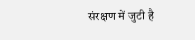संरक्षण में जुटी है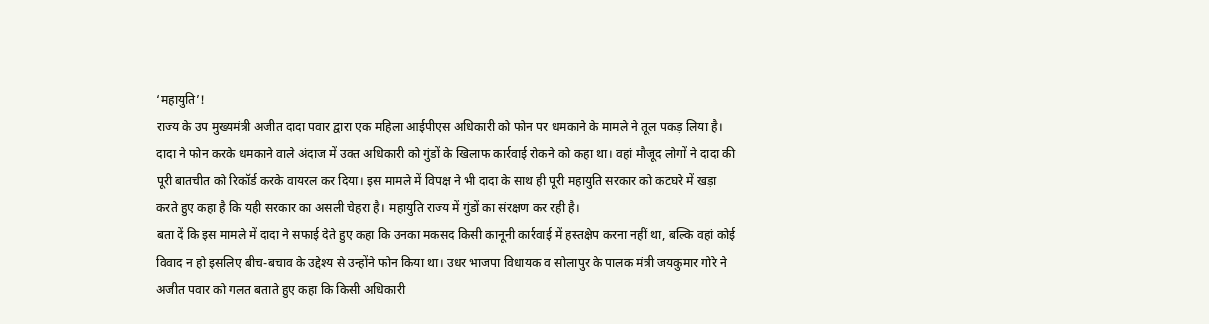‘महायुति’!
राज्य के उप मुख्यमंत्री अजीत दादा पवार द्वारा एक महिला आईपीएस अधिकारी को फोन पर धमकाने के मामले ने तूल पकड़ लिया है। दादा ने फोन करके धमकाने वाले अंदाज में उक्त अधिकारी को गुंडों के खिलाफ कार्रवाई रोकने को कहा था। वहां मौजूद लोगों ने दादा की पूरी बातचीत को रिकॉर्ड करके वायरल कर दिया। इस मामले में विपक्ष ने भी दादा के साथ ही पूरी महायुति सरकार को कटघरे में खड़ा करते हुए कहा है कि यही सरकार का असली चेहरा है। महायुति राज्य में गुंडों का संरक्षण कर रही है।
बता दें कि इस मामले में दादा ने सफाई देते हुए कहा कि उनका मकसद किसी कानूनी कार्रवाई में हस्तक्षेप करना नहीं था, बल्कि वहां कोई विवाद न हो इसलिए बीच-बचाव के उद्देश्य से उन्होंने फोन किया था। उधर भाजपा विधायक व सोलापुर के पालक मंत्री जयकुमार गोरे ने अजीत पवार को गलत बताते हुए कहा कि किसी अधिकारी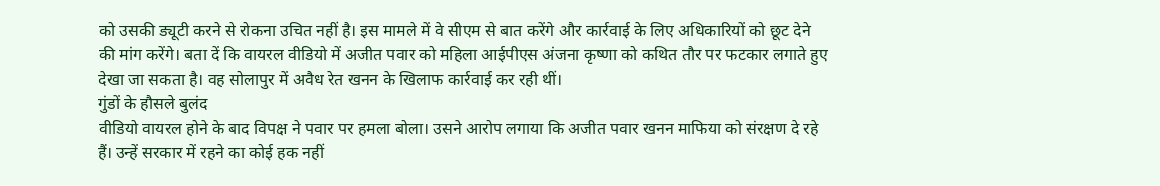को उसकी ड्यूटी करने से रोकना उचित नहीं है। इस मामले में वे सीएम से बात करेंगे और कार्रवाई के लिए अधिकारियों को छूट देने की मांग करेंगे। बता दें कि वायरल वीडियो में अजीत पवार को महिला आईपीएस अंजना कृष्णा को कथित तौर पर फटकार लगाते हुए देखा जा सकता है। वह सोलापुर में अवैध रेत खनन के खिलाफ कार्रवाई कर रही थीं।
गुंडों के हौसले बुलंद
वीडियो वायरल होने के बाद विपक्ष ने पवार पर हमला बोला। उसने आरोप लगाया कि अजीत पवार खनन माफिया को संरक्षण दे रहे हैं। उन्हें सरकार में रहने का कोई हक नहीं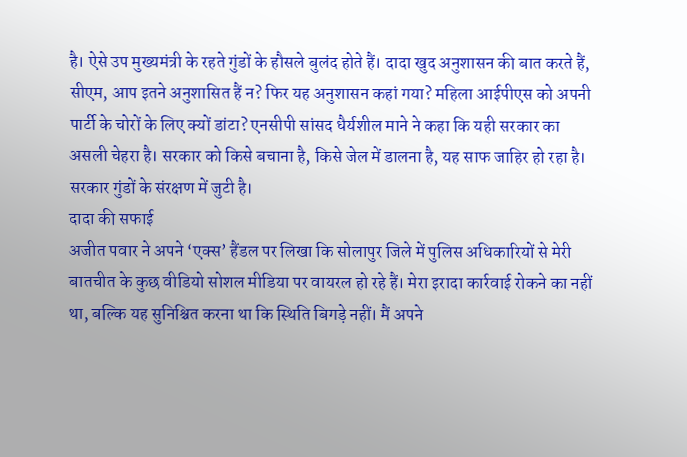है। ऐसे उप मुख्यमंत्री के रहते गुंडों के हौसले बुलंद होते हैं। दादा खुद अनुशासन की बात करते हैं, सीएम, आप इतने अनुशासित हैं न? फिर यह अनुशासन कहां गया? महिला आईपीएस को अपनी पार्टी के चोरों के लिए क्यों डांटा? एनसीपी सांसद धैर्यशील माने ने कहा कि यही सरकार का असली चेहरा है। सरकार को किसे बचाना है, किसे जेल में डालना है, यह साफ जाहिर हो रहा है। सरकार गुंडों के संरक्षण में जुटी है।
दादा की सफाई
अजीत पवार ने अपने ‘एक्स’ हैंडल पर लिखा कि सोलापुर जिले में पुलिस अधिकारियों से मेरी बातचीत के कुछ वीडियो सोशल मीडिया पर वायरल हो रहे हैं। मेरा इरादा कार्रवाई रोकने का नहीं था, बल्कि यह सुनिश्चित करना था कि स्थिति बिगड़े नहीं। मैं अपने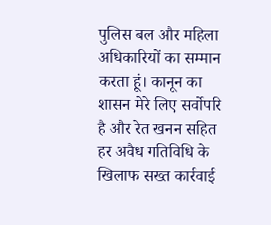पुलिस बल और महिला अधिकारियों का सम्मान करता हूं। कानून का शासन मेरे लिए सर्वोपरि है और रेत खनन सहित हर अवैध गतिविधि के खिलाफ सख्त कार्रवाई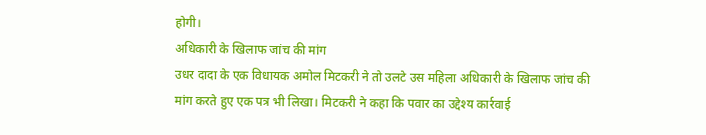होगी।
अधिकारी के खिलाफ जांच की मांग
उधर दादा के एक विधायक अमोल मिटकरी ने तो उलटे उस महिला अधिकारी के खिलाफ जांच की मांग करते हुए एक पत्र भी लिखा। मिटकरी ने कहा कि पवार का उद्देश्य कार्रवाई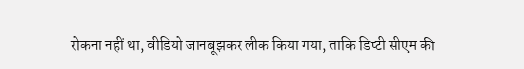रोकना नहीं था, वीडियो जानबूझकर लीक किया गया, ताकि डिप्टी सीएम की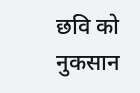छवि को नुकसान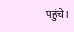पहुंचे।